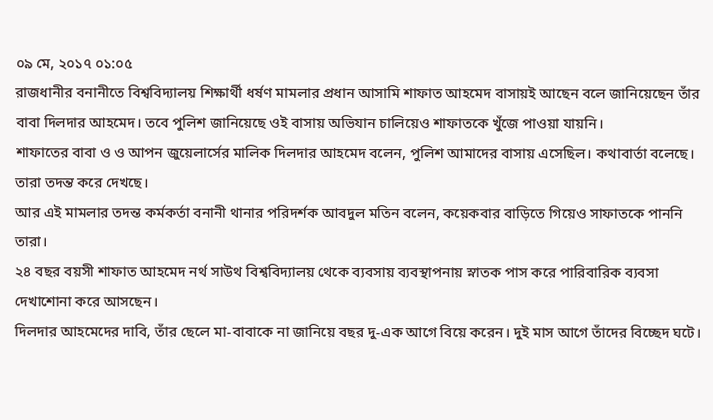০৯ মে, ২০১৭ ০১:০৫
রাজধানীর বনানীতে বিশ্ববিদ্যালয় শিক্ষার্থী ধর্ষণ মামলার প্রধান আসামি শাফাত আহমেদ বাসায়ই আছেন বলে জানিয়েছেন তাঁর বাবা দিলদার আহমেদ। তবে পুলিশ জানিয়েছে ওই বাসায় অভিযান চালিয়েও শাফাতকে খুঁজে পাওয়া যায়নি।
শাফাতের বাবা ও ও আপন জুয়েলার্সের মালিক দিলদার আহমেদ বলেন, পুলিশ আমাদের বাসায় এসেছিল। কথাবার্তা বলেছে। তারা তদন্ত করে দেখছে।
আর এই মামলার তদন্ত কর্মকর্তা বনানী থানার পরিদর্শক আবদুল মতিন বলেন, কয়েকবার বাড়িতে গিয়েও সাফাতকে পাননি তারা।
২৪ বছর বয়সী শাফাত আহমেদ নর্থ সাউথ বিশ্ববিদ্যালয় থেকে ব্যবসায় ব্যবস্থাপনায় স্নাতক পাস করে পারিবারিক ব্যবসা দেখাশোনা করে আসছেন।
দিলদার আহমেদের দাবি, তাঁর ছেলে মা-বাবাকে না জানিয়ে বছর দু-এক আগে বিয়ে করেন। দুই মাস আগে তাঁদের বিচ্ছেদ ঘটে।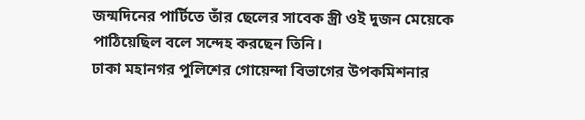জন্মদিনের পার্টিতে তাঁর ছেলের সাবেক স্ত্রী ওই দুজন মেয়েকে পাঠিয়েছিল বলে সন্দেহ করছেন তিনি।
ঢাকা মহানগর পুলিশের গোয়েন্দা বিভাগের উপকমিশনার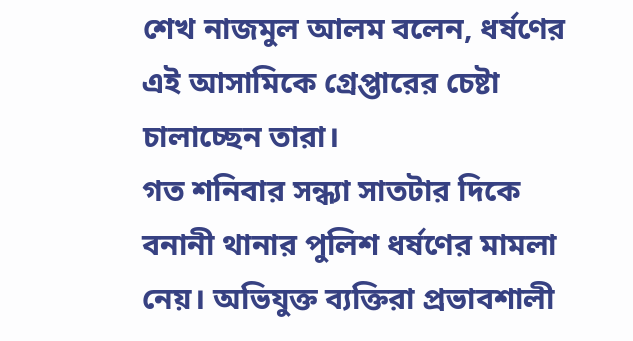শেখ নাজমুল আলম বলেন, ধর্ষণের এই আসামিকে গ্রেপ্তারের চেষ্টা চালাচ্ছেন তারা।
গত শনিবার সন্ধ্যা সাতটার দিকে বনানী থানার পুলিশ ধর্ষণের মামলা নেয়। অভিযুক্ত ব্যক্তিরা প্রভাবশালী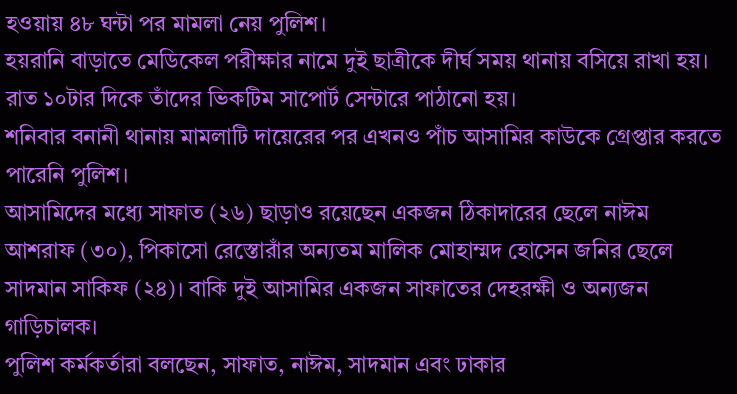হওয়ায় ৪৮ ঘন্টা পর মামলা নেয় পুলিশ।
হয়রানি বাড়াতে মেডিকেল পরীক্ষার নামে দুই ছাত্রীকে দীর্ঘ সময় থানায় বসিয়ে রাখা হয়। রাত ১০টার দিকে তাঁদের ভিকটিম সাপোর্ট সেন্টারে পাঠানো হয়।
শনিবার বনানী থানায় মামলাটি দায়েরের পর এখনও পাঁচ আসামির কাউকে গ্রেপ্তার করতে পারেনি পুলিশ।
আসামিদের মধ্যে সাফাত (২৬) ছাড়াও রয়েছেন একজন ঠিকাদারের ছেলে নাঈম আশরাফ (৩০), পিকাসো রেস্তোরাঁর অন্যতম মালিক মোহাম্মদ হোসেন জনির ছেলে সাদমান সাকিফ (২৪)। বাকি দুই আসামির একজন সাফাতের দেহরক্ষী ও অন্যজন গাড়িচালক।
পুলিশ কর্মকর্তারা বলছেন, সাফাত, নাঈম, সাদমান এবং ঢাকার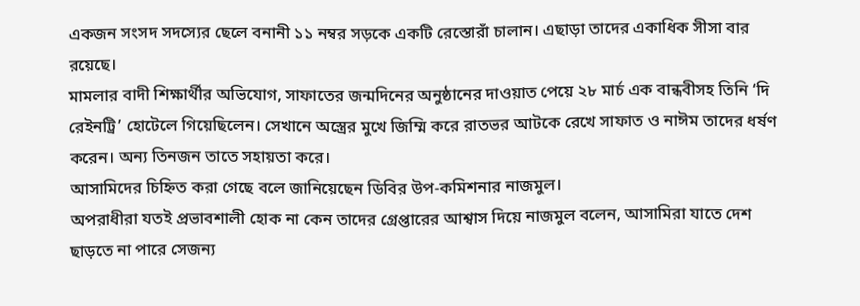একজন সংসদ সদস্যের ছেলে বনানী ১১ নম্বর সড়কে একটি রেস্তোরাঁ চালান। এছাড়া তাদের একাধিক সীসা বার রয়েছে।
মামলার বাদী শিক্ষার্থীর অভিযোগ, সাফাতের জন্মদিনের অনুষ্ঠানের দাওয়াত পেয়ে ২৮ মার্চ এক বান্ধবীসহ তিনি ‘দি রেইনট্রি’ হোটেলে গিয়েছিলেন। সেখানে অস্ত্রের মুখে জিম্মি করে রাতভর আটকে রেখে সাফাত ও নাঈম তাদের ধর্ষণ করেন। অন্য তিনজন তাতে সহায়তা করে।
আসামিদের চিহ্নিত করা গেছে বলে জানিয়েছেন ডিবির উপ-কমিশনার নাজমুল।
অপরাধীরা যতই প্রভাবশালী হোক না কেন তাদের গ্রেপ্তারের আশ্বাস দিয়ে নাজমুল বলেন, আসামিরা যাতে দেশ ছাড়তে না পারে সেজন্য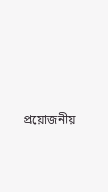প্রয়োজনীয়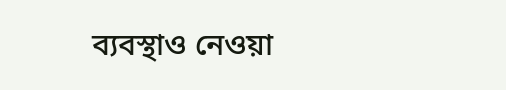ব্যবস্থাও নেওয়া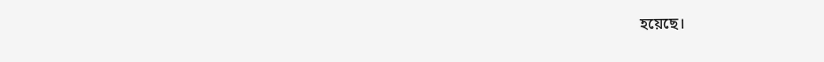হয়েছে।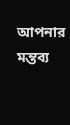আপনার মন্তব্য